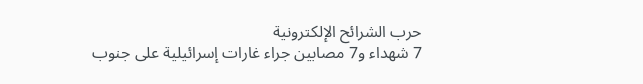حرب الشرائح الإلكترونية
7 شهداء و7 مصابين جراء غارات إسرائيلية على جنوب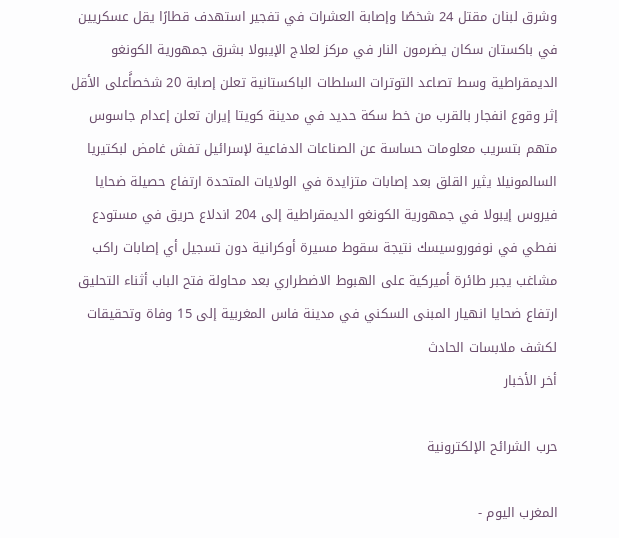وشرق لبنان مقتل 24 شخصًا وإصابة العشرات في تفجير استهدف قطارًا يقل عسكريين في باكستان سكان يضرمون النار في مركز لعلاج الإيبولا بشرق جمهورية الكونغو الديمقراطية وسط تصاعد التوترات السلطات الباكستانية تعلن إصابة 20 شخصاًَعلى الأقل إثر وقوع انفجار بالقرب من خط سكة حديد في مدينة كويتا إيران تعلن إعدام جاسوس متهم بتسريب معلومات حساسة عن الصناعات الدفاعية لإسرائيل تفش غامض لبكتيريا السالمونيلا يثير القلق بعد إصابات متزايدة في الولايات المتحدة ارتفاع حصيلة ضحايا فيروس إيبولا في جمهورية الكونغو الديمقراطية إلى 204 اندلاع حريق في مستودع نفطي في نوفوروسيسك نتيجة سقوط مسيرة أوكرانية دون تسجيل أي إصابات راكب مشاغب يجبر طائرة أميركية على الهبوط الاضطراري بعد محاولة فتح الباب أثناء التحليق ارتفاع ضحايا انهيار المبنى السكني في مدينة فاس المغربية إلى 15 وفاة وتحقيقات لكشف ملابسات الحادث
أخر الأخبار

حرب الشرائح الإلكترونية

المغرب اليوم -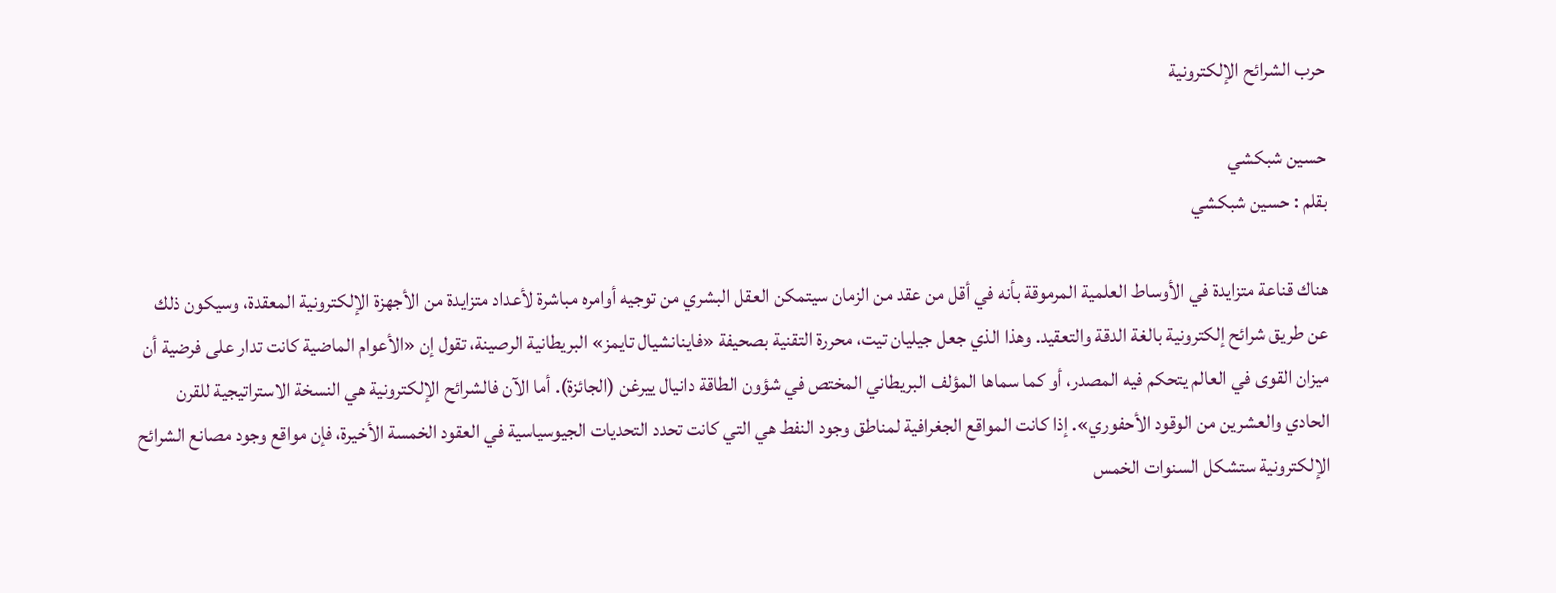حرب الشرائح الإلكترونية

حسين شبكشي
بقلم : حسين شبكشي

هناك قناعة متزايدة في الأوساط العلمية المرموقة بأنه في أقل من عقد من الزمان سيتمكن العقل البشري من توجيه أوامره مباشرة لأعداد متزايدة من الأجهزة الإلكترونية المعقدة، وسيكون ذلك عن طريق شرائح إلكترونية بالغة الدقة والتعقيد. وهذا الذي جعل جيليان تيت، محررة التقنية بصحيفة «فاينانشيال تايمز» البريطانية الرصينة، تقول إن «الأعوام الماضية كانت تدار على فرضية أن ميزان القوى في العالم يتحكم فيه المصدر، أو كما سماها المؤلف البريطاني المختص في شؤون الطاقة دانيال ييرغن (الجائزة). أما الآن فالشرائح الإلكترونية هي النسخة الاستراتيجية للقرن الحادي والعشرين من الوقود الأحفوري». إذا كانت المواقع الجغرافية لمناطق وجود النفط هي التي كانت تحدد التحديات الجيوسياسية في العقود الخمسة الأخيرة، فإن مواقع وجود مصانع الشرائح الإلكترونية ستشكل السنوات الخمس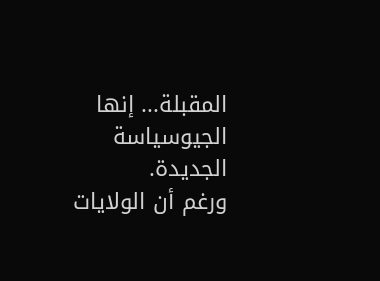المقبلة... إنها الجيوسياسة الجديدة.
ورغم أن الولايات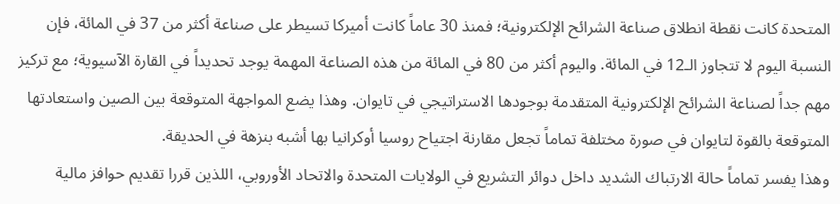المتحدة كانت نقطة انطلاق صناعة الشرائح الإلكترونية؛ فمنذ 30 عاماً كانت أميركا تسيطر على صناعة أكثر من 37 في المائة، فإن النسبة اليوم لا تتجاوز الـ12 في المائة. واليوم أكثر من 80 في المائة من هذه الصناعة المهمة يوجد تحديداً في القارة الآسيوية؛ مع تركيز مهم جداً لصناعة الشرائح الإلكترونية المتقدمة بوجودها الاستراتيجي في تايوان. وهذا يضع المواجهة المتوقعة بين الصين واستعادتها المتوقعة بالقوة لتايوان في صورة مختلفة تماماً تجعل مقارنة اجتياح روسيا أوكرانيا بها أشبه بنزهة في الحديقة.
وهذا يفسر تماماً حالة الارتباك الشديد داخل دوائر التشريع في الولايات المتحدة والاتحاد الأوروبي، اللذين قررا تقديم حوافز مالية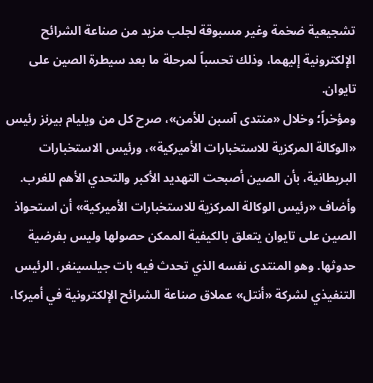تشجيعية ضخمة وغير مسبوقة لجلب مزيد من صناعة الشرائح الإلكترونية إليهما، وذلك تحسباً لمرحلة ما بعد سيطرة الصين على تايوان.
ومؤخراً؛ وخلال «منتدى آسبن للأمن»، صرح كل من ويليام بيرنز رئيس «الوكالة المركزية للاستخبارات الأميركية»، ورئيس الاستخبارات البريطانية، بأن الصين أصبحت التهديد الأكبر والتحدي الأهم للغرب. وأضاف «رئيس الوكالة المركزية للاستخبارات الأميركية» أن استحواذ الصين على تايوان يتعلق بالكيفية الممكن حصولها وليس بفرضية حدوثها. وهو المنتدى نفسه الذي تحدث فيه بات جيلسينغر، الرئيس التنفيذي لشركة «أنتل» عملاق صناعة الشرائح الإلكترونية في أميركا،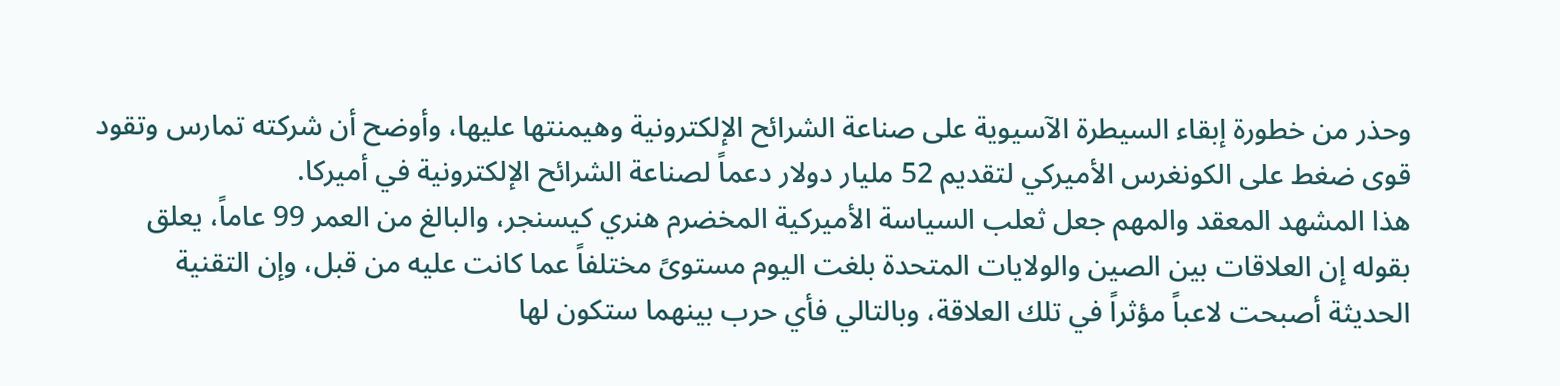وحذر من خطورة إبقاء السيطرة الآسيوية على صناعة الشرائح الإلكترونية وهيمنتها عليها، وأوضح أن شركته تمارس وتقود قوى ضغط على الكونغرس الأميركي لتقديم 52 مليار دولار دعماً لصناعة الشرائح الإلكترونية في أميركا.
هذا المشهد المعقد والمهم جعل ثعلب السياسة الأميركية المخضرم هنري كيسنجر، والبالغ من العمر 99 عاماً، يعلق بقوله إن العلاقات بين الصين والولايات المتحدة بلغت اليوم مستوىً مختلفاً عما كانت عليه من قبل، وإن التقنية الحديثة أصبحت لاعباً مؤثراً في تلك العلاقة، وبالتالي فأي حرب بينهما ستكون لها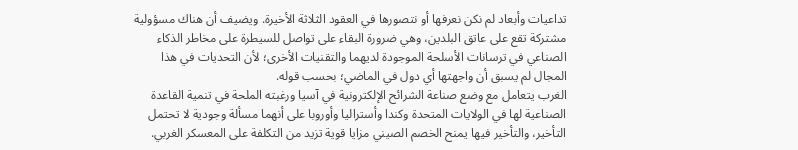تداعيات وأبعاد لم نكن نعرفها أو نتصورها في العقود الثلاثة الأخيرة. ويضيف أن هناك مسؤولية مشتركة تقع على عاتق البلدين، وهي ضرورة البقاء على تواصل للسيطرة على مخاطر الذكاء الصناعي في ترسانات الأسلحة الموجودة لديهما والتقنيات الأخرى؛ لأن التحديات في هذا المجال لم يسبق أن واجهتها أي دول في الماضي؛ بحسب قوله.
الغرب يتعامل مع وضع صناعة الشرائح الإلكترونية في آسيا ورغبته الملحة في تنمية القاعدة الصناعية لها في الولايات المتحدة وكندا وأستراليا وأوروبا على أنهما مسألة وجودية لا تحتمل التأخير، والتأخير فيها يمنح الخصم الصيني مزايا قوية تزيد من التكلفة على المعسكر الغربي.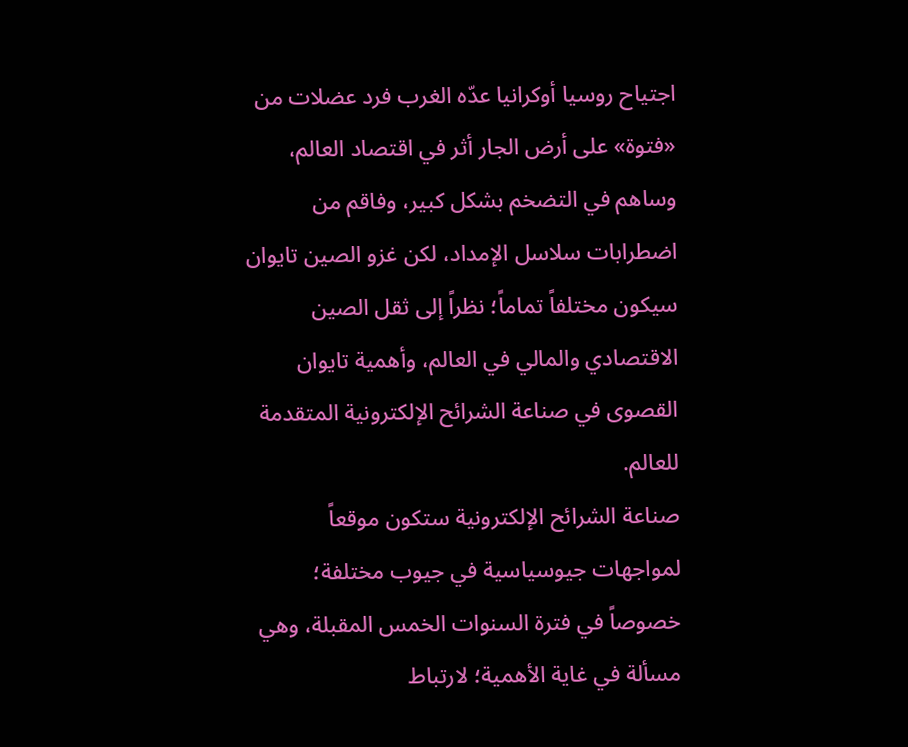اجتياح روسيا أوكرانيا عدّه الغرب فرد عضلات من «فتوة» على أرض الجار أثر في اقتصاد العالم، وساهم في التضخم بشكل كبير، وفاقم من اضطرابات سلاسل الإمداد، لكن غزو الصين تايوان سيكون مختلفاً تماماً؛ نظراً إلى ثقل الصين الاقتصادي والمالي في العالم، وأهمية تايوان القصوى في صناعة الشرائح الإلكترونية المتقدمة للعالم.
صناعة الشرائح الإلكترونية ستكون موقعاً لمواجهات جيوسياسية في جيوب مختلفة؛ خصوصاً في فترة السنوات الخمس المقبلة، وهي مسألة في غاية الأهمية؛ لارتباط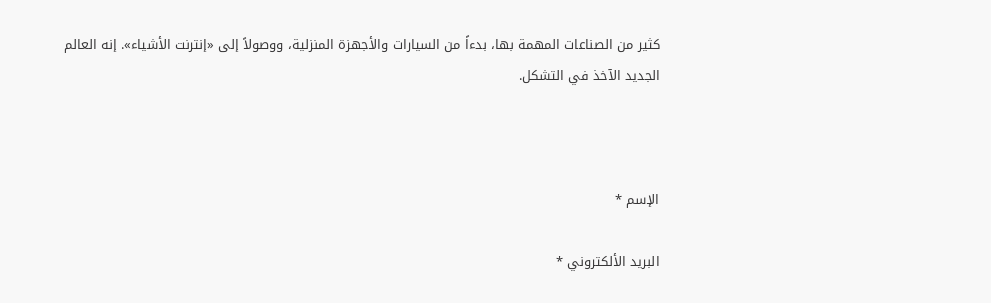كثير من الصناعات المهمة بها، بدءاً من السيارات والأجهزة المنزلية، ووصولاً إلى «إنترنت الأشياء». إنه العالم الجديد الآخذ في التشكل.



الإسم *

البريد الألكتروني *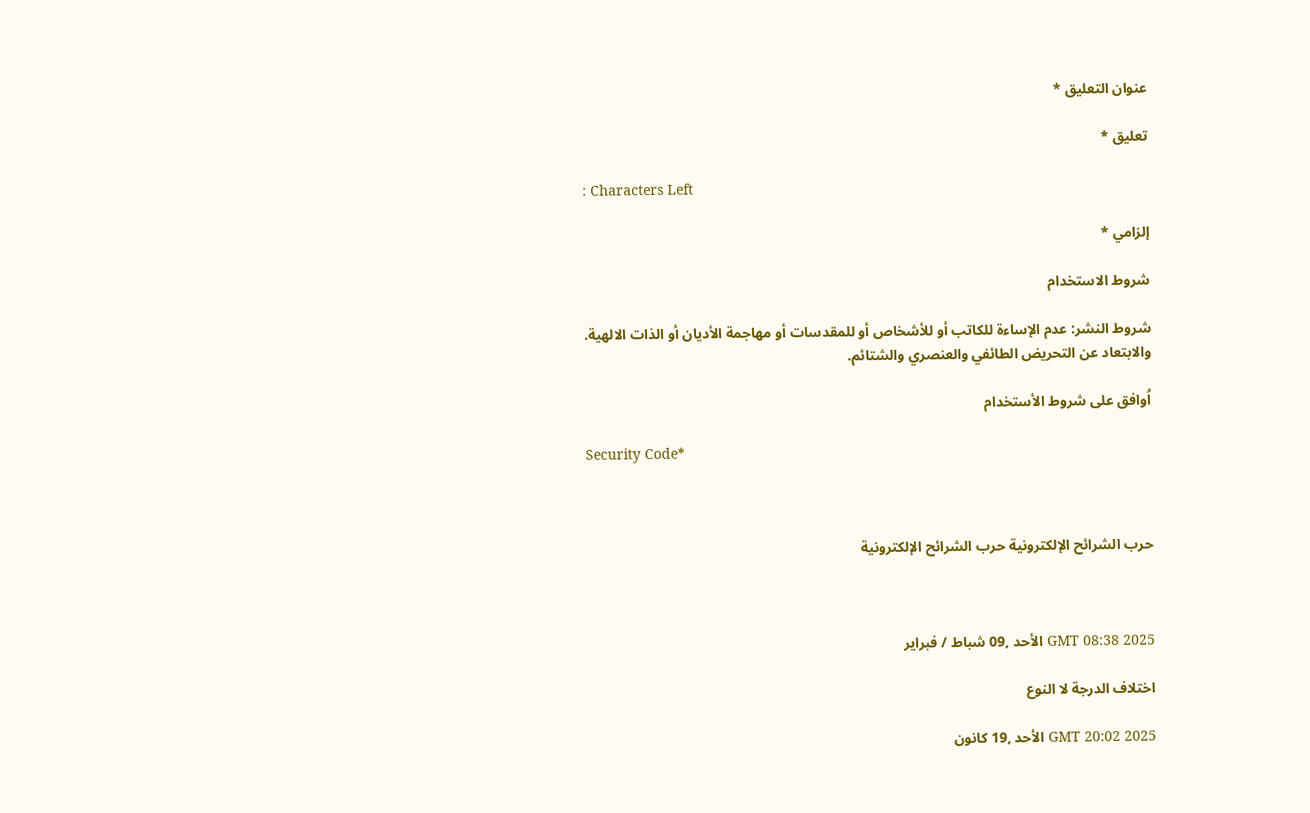عنوان التعليق *

تعليق *

: Characters Left

إلزامي *

شروط الاستخدام

شروط النشر: عدم الإساءة للكاتب أو للأشخاص أو للمقدسات أو مهاجمة الأديان أو الذات الالهية. والابتعاد عن التحريض الطائفي والعنصري والشتائم.

اُوافق على شروط الأستخدام

Security Code*



حرب الشرائح الإلكترونية حرب الشرائح الإلكترونية



GMT 08:38 2025 الأحد ,09 شباط / فبراير

اختلاف الدرجة لا النوع

GMT 20:02 2025 الأحد ,19 كانون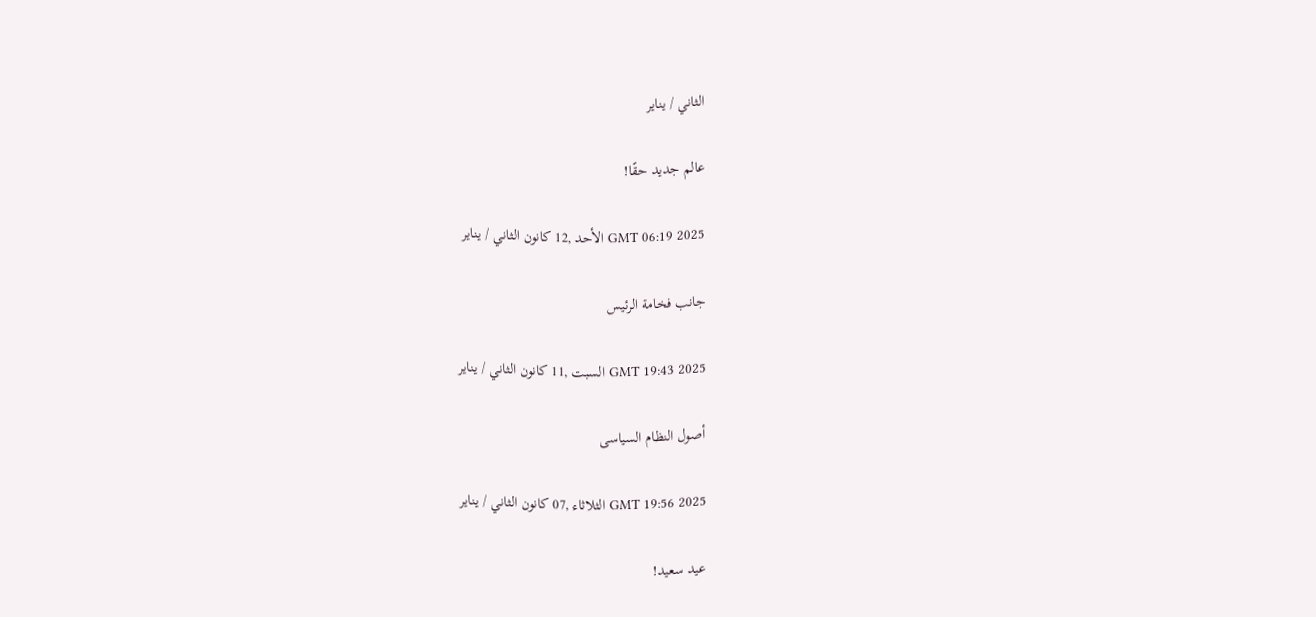الثاني / يناير

عالم جديد حقًا!

GMT 06:19 2025 الأحد ,12 كانون الثاني / يناير

جانب فخامة الرئيس

GMT 19:43 2025 السبت ,11 كانون الثاني / يناير

أصول النظام السياسى

GMT 19:56 2025 الثلاثاء ,07 كانون الثاني / يناير

عيد سعيد!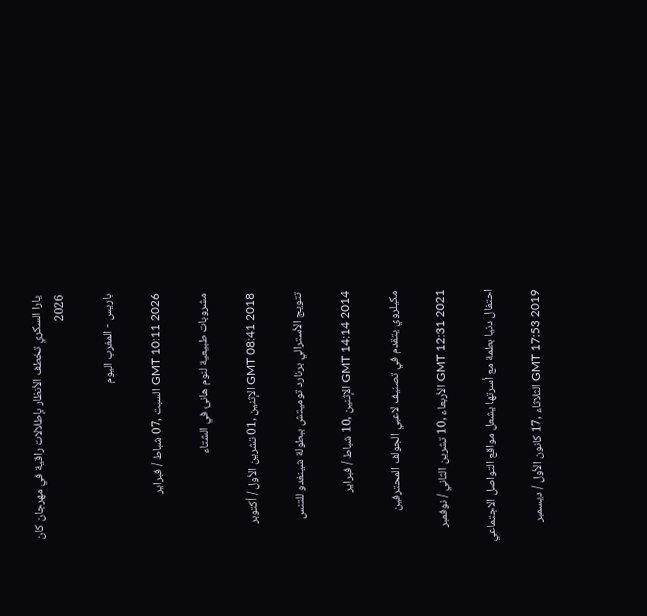يارا السكري تخطف الأنظار بإطلالات راقية في مهرجان كان 2026

باريس - المغرب اليوم

GMT 10:11 2026 السبت ,07 شباط / فبراير

مشروبات طبيعية لنوم هانئ في الشتاء

GMT 08:41 2018 الإثنين ,01 تشرين الأول / أكتوبر

تتويج الأسترالي برنارد توميتش ببطولة شينغدو للتنس

GMT 14:14 2014 الإثنين ,10 شباط / فبراير

مكيلروي يتقدم في تصنيف لاعبي الجولف المحترفين

GMT 12:31 2021 الأربعاء ,10 تشرين الثاني / نوفمبر

احتفال دنيا بطمة مع أسرتها يشعل مواقع التواصل الاجتماعي

GMT 17:53 2019 الثلاثاء ,17 كانون الأول / ديسمبر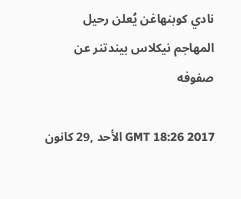نادي كوبنهاغن يُعلن رحيل المهاجم نيكلاس بيندتنر عن صفوفه

GMT 18:26 2017 الأحد ,29 كانون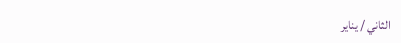الثاني / يناير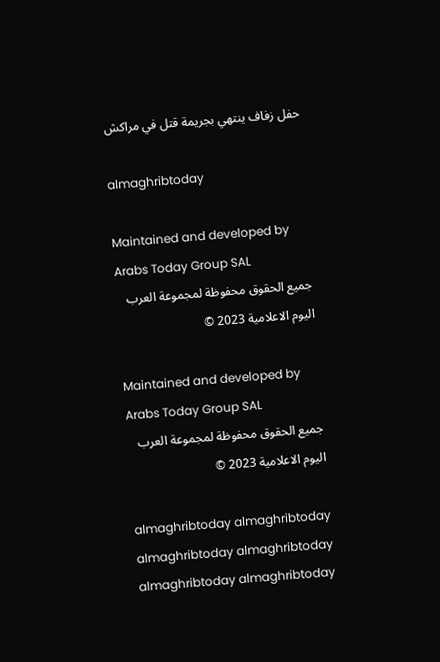حفل زفاف ينتهي بجريمة قتل في مراكش

almaghribtoday

Maintained and developed by Arabs Today Group SAL
جميع الحقوق محفوظة لمجموعة العرب اليوم الاعلامية 2023 ©

Maintained and developed by Arabs Today Group SAL
جميع الحقوق محفوظة لمجموعة العرب اليوم الاعلامية 2023 ©

almaghribtoday almaghribtoday almaghribtoday almaghribtoday
almaghribtoday almaghribtoday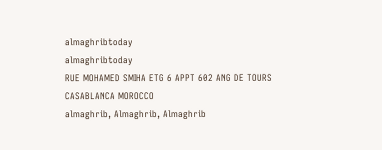almaghribtoday
almaghribtoday
RUE MOHAMED SMIHA ETG 6 APPT 602 ANG DE TOURS CASABLANCA MOROCCO
almaghrib, Almaghrib, Almaghrib